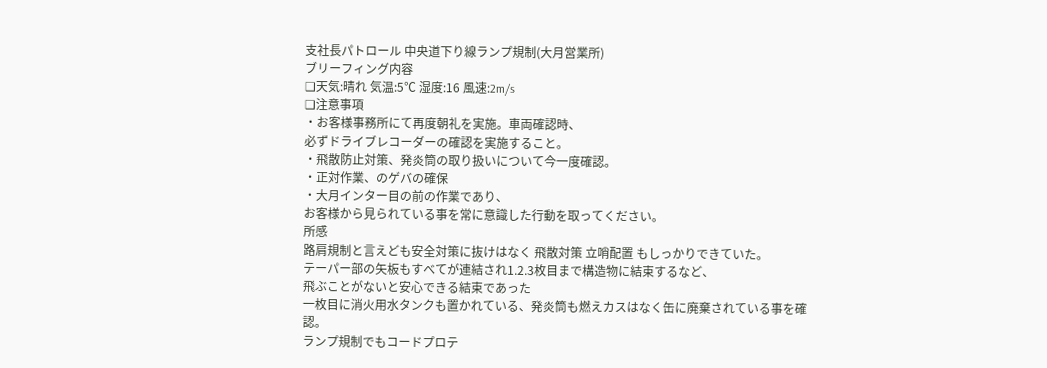支社長パトロール 中央道下り線ランプ規制(大月営業所)
ブリーフィング内容
❑天気:晴れ 気温:5℃ 湿度:16 風速:2m/s
❑注意事項
・お客様事務所にて再度朝礼を実施。車両確認時、
必ずドライブレコーダーの確認を実施すること。
・飛散防止対策、発炎筒の取り扱いについて今一度確認。
・正対作業、のゲバの確保
・大月インター目の前の作業であり、
お客様から見られている事を常に意識した行動を取ってください。
所感
路肩規制と言えども安全対策に抜けはなく 飛散対策 立哨配置 もしっかりできていた。
テーパー部の矢板もすべてが連結され1.2.3枚目まで構造物に結束するなど、
飛ぶことがないと安心できる結束であった
一枚目に消火用水タンクも置かれている、発炎筒も燃えカスはなく缶に廃棄されている事を確認。
ランプ規制でもコードプロテ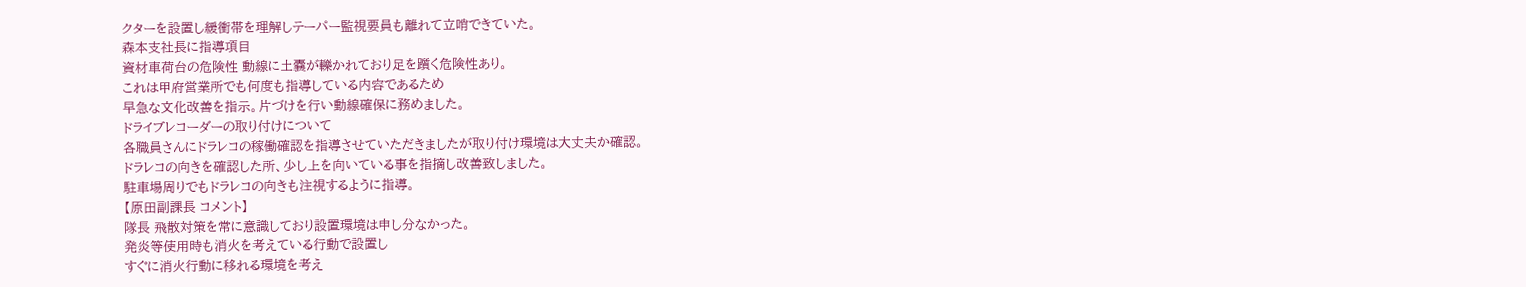クターを設置し緩衝帯を理解しテーパー監視要員も離れて立哨できていた。
森本支社長に指導項目
資材車荷台の危険性 動線に土嚢が轢かれており足を躓く危険性あり。
これは甲府営業所でも何度も指導している内容であるため
早急な文化改善を指示。片づけを行い動線確保に務めました。
ドライブレコーダーの取り付けについて
各職員さんにドラレコの稼働確認を指導させていただきましたが取り付け環境は大丈夫か確認。
ドラレコの向きを確認した所、少し上を向いている事を指摘し改善致しました。
駐車場周りでもドラレコの向きも注視するように指導。
【原田副課長 コメント】
隊長 飛散対策を常に意識しており設置環境は申し分なかった。
発炎等使用時も消火を考えている行動で設置し
すぐに消火行動に移れる環境を考え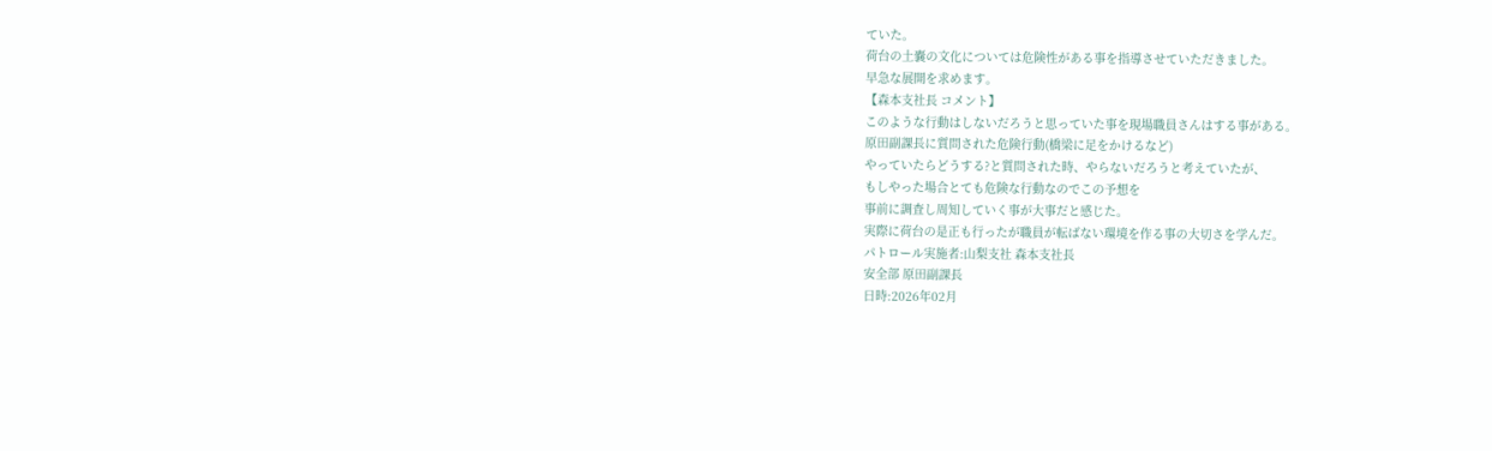ていた。
荷台の土嚢の文化については危険性がある事を指導させていただきました。
早急な展開を求めます。
【森本支社長 コメント】
このような行動はしないだろうと思っていた事を現場職員さんはする事がある。
原田副課長に質問された危険行動(橋梁に足をかけるなど)
やっていたらどうする?と質問された時、やらないだろうと考えていたが、
もしやった場合とても危険な行動なのでこの予想を
事前に調査し周知していく事が大事だと感じた。
実際に荷台の是正も行ったが職員が転ばない環境を作る事の大切さを学んだ。
パトロール実施者:山梨支社 森本支社長
安全部 原田副課長
日時:2026年02月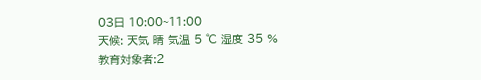03日 10:00~11:00
天候: 天気 晴 気温 5 ℃ 湿度 35 %
教育対象者:2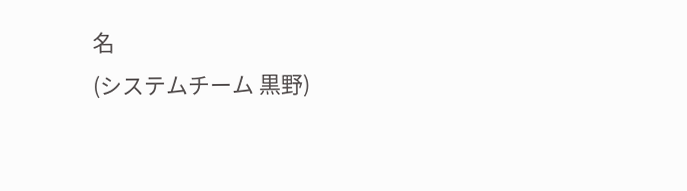名
(システムチーム 黒野)